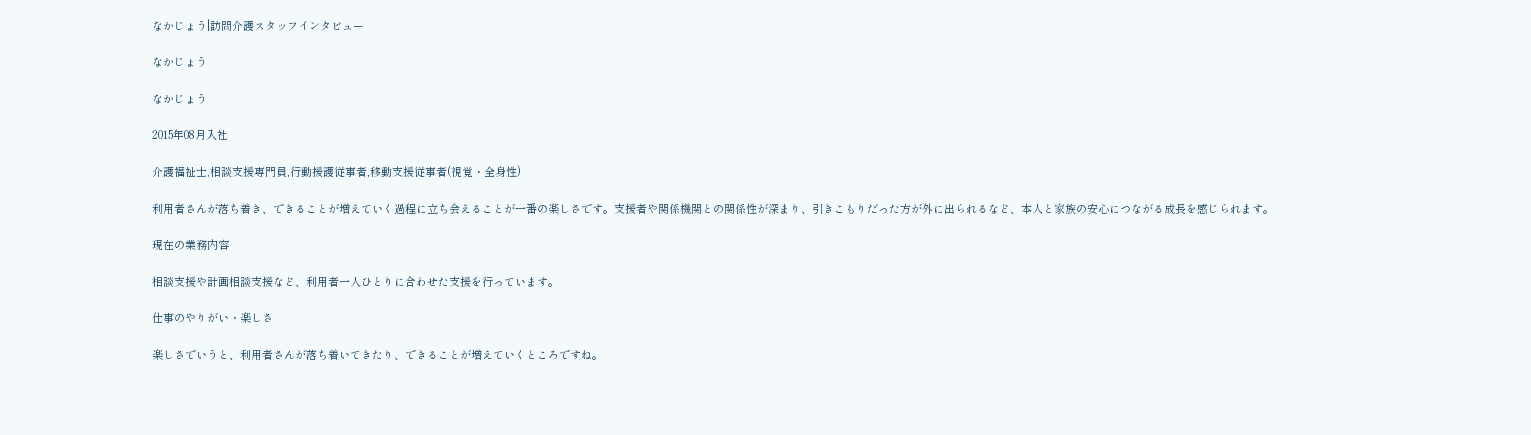なかじょう|訪問介護スタッフインタビュー

なかじょう

なかじょう

2015年08月入社

介護福祉士,相談支援専門員,行動援護従事者,移動支援従事者(視覚・全身性)

利用者さんが落ち着き、できることが増えていく過程に立ち会えることが一番の楽しさです。支援者や関係機関との関係性が深まり、引きこもりだった方が外に出られるなど、本人と家族の安心につながる成長を感じられます。

現在の業務内容

相談支援や計画相談支援など、利用者一人ひとりに合わせた支援を行っています。

仕事のやりがい・楽しさ

楽しさでいうと、利用者さんが落ち着いてきたり、できることが増えていくところですね。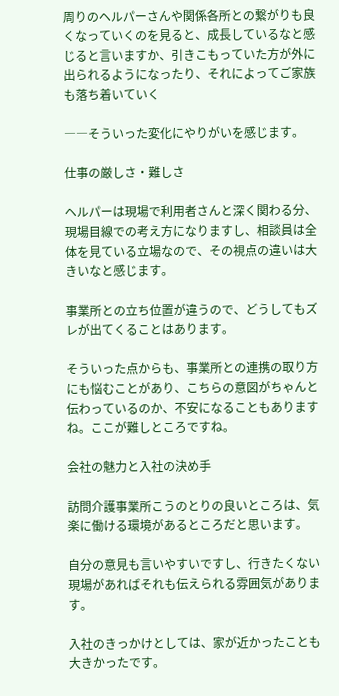周りのヘルパーさんや関係各所との繋がりも良くなっていくのを見ると、成長しているなと感じると言いますか、引きこもっていた方が外に出られるようになったり、それによってご家族も落ち着いていく

――そういった変化にやりがいを感じます。

仕事の厳しさ・難しさ

ヘルパーは現場で利用者さんと深く関わる分、現場目線での考え方になりますし、相談員は全体を見ている立場なので、その視点の違いは大きいなと感じます。

事業所との立ち位置が違うので、どうしてもズレが出てくることはあります。

そういった点からも、事業所との連携の取り方にも悩むことがあり、こちらの意図がちゃんと伝わっているのか、不安になることもありますね。ここが難しところですね。

会社の魅力と入社の決め手

訪問介護事業所こうのとりの良いところは、気楽に働ける環境があるところだと思います。

自分の意見も言いやすいですし、行きたくない現場があればそれも伝えられる雰囲気があります。

入社のきっかけとしては、家が近かったことも大きかったです。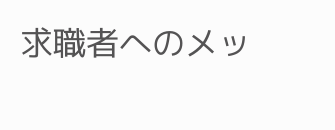求職者へのメッ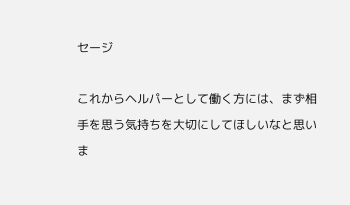セージ

これからヘルパーとして働く方には、まず相手を思う気持ちを大切にしてほしいなと思いま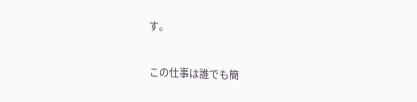す。

この仕事は誰でも簡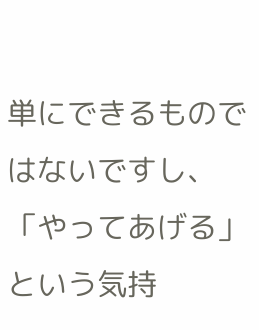単にできるものではないですし、「やってあげる」という気持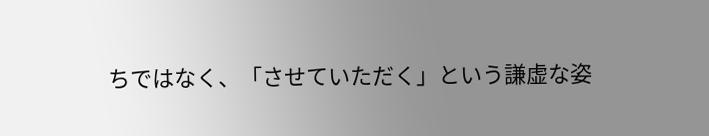ちではなく、「させていただく」という謙虚な姿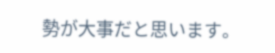勢が大事だと思います。